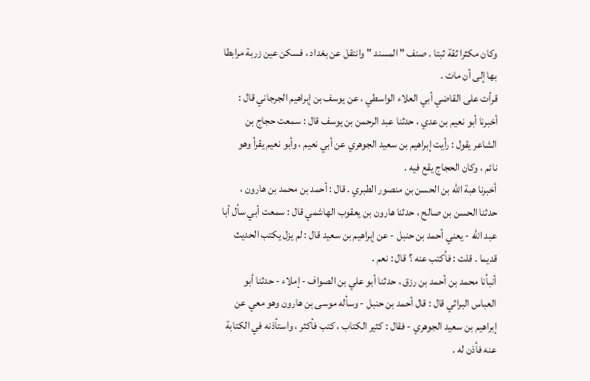وكان مكثرا ثقة ثبتا . صنف " المسند " وانتقل عن بغداد ، فسكن عين زربة مرابطا
بها إلى أن مات .
قرأت على القاضي أبي العلاء الواسطي ، عن يوسف بن إبراهيم الجرجاني قال :
أخبرنا أبو نعيم بن عدي ، حدثنا عبد الرحمن بن يوسف قال : سمعت حجاج بن
الشاعر يقول : رأيت إبراهيم بن سعيد الجوهري عن أبي نعيم ، وأبو نعيم يقرأ وهو
نائم ، وكان الحجاج يقع فيه .
أخبرنا هبة الله بن الحسن بن منصور الطبري . قال : أحمد بن محمد بن هارون ،
حدثنا الحسن بن صالح ، حدثنا هارون بن يعقوب الهاشمي قال : سمعت أبي سأل أبا
عبد الله - يعني أحمد بن حنبل - عن إبراهيم بن سعيد قال : لم يزل يكتب الحديث
قديما . قلت : فأكتب عنه ؟ قال : نعم .
أنبأنا محمد بن أحمد بن رزق ، حدثنا أبو علي بن الصواف - إملاء - حدثنا أبو
العباس البراثي قال : قال أحمد بن حنبل - وسأله موسى بن هارون وهو معي عن
إبراهيم بن سعيد الجوهري - فقال : كثير الكتاب ، كتب فأكثر ، واستأذنه في الكتابة
عنه فأذن له .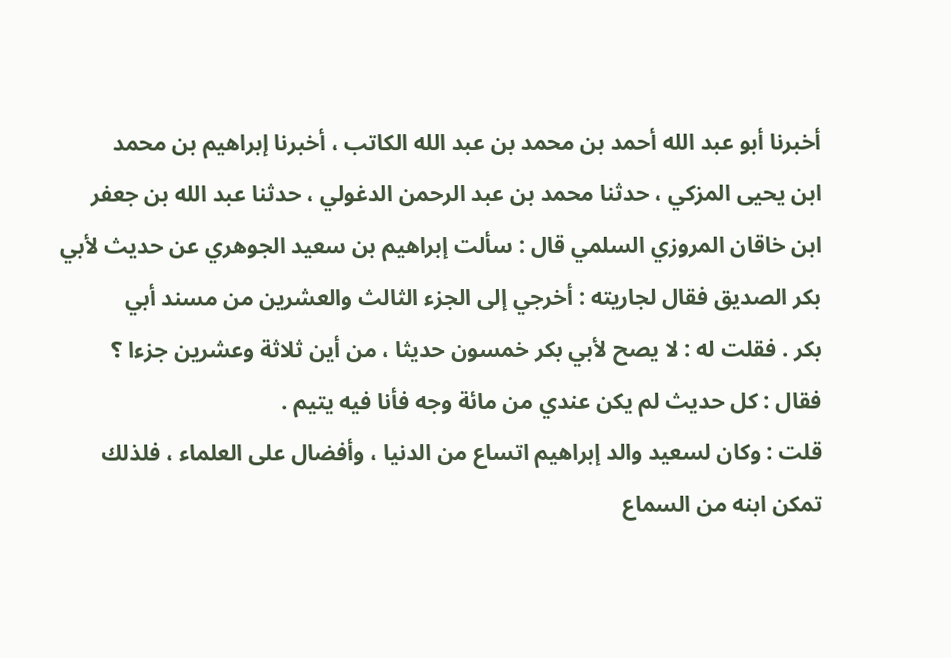أخبرنا أبو عبد الله أحمد بن محمد بن عبد الله الكاتب ، أخبرنا إبراهيم بن محمد
ابن يحيى المزكي ، حدثنا محمد بن عبد الرحمن الدغولي ، حدثنا عبد الله بن جعفر
ابن خاقان المروزي السلمي قال : سألت إبراهيم بن سعيد الجوهري عن حديث لأبي
بكر الصديق فقال لجاريته : أخرجي إلى الجزء الثالث والعشرين من مسند أبي
بكر . فقلت له : لا يصح لأبي بكر خمسون حديثا ، من أين ثلاثة وعشرين جزءا ؟
فقال : كل حديث لم يكن عندي من مائة وجه فأنا فيه يتيم .
قلت : وكان لسعيد والد إبراهيم اتساع من الدنيا ، وأفضال على العلماء ، فلذلك
تمكن ابنه من السماع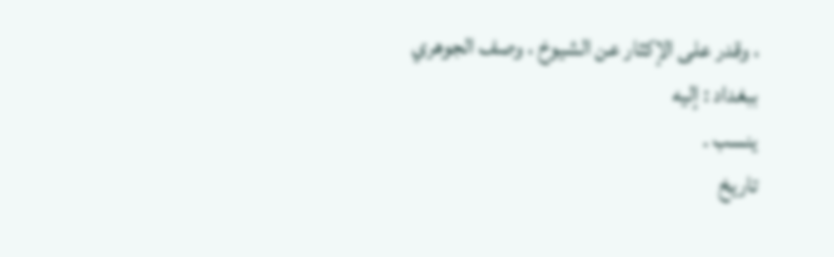، وقدر على الإكثار عن الشيوخ ، وصف الجوهري ببغداد : إليه
ينسب .
تاريخ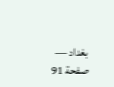بغداد — صفحة 91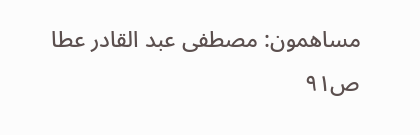مساهمون: مصطفى عبد القادر عطا
ص٩١